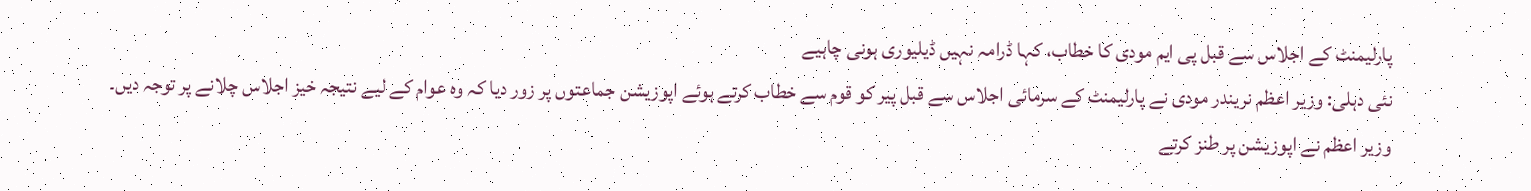پارلیمنٹ کے اجلاس سے قبل پی ایم مودی کا خطاب، کہا ڈرامہ نہیں ڈیلیوری ہونی چاہیے
نئی دہلی: وزیر اعظم نریندر مودی نے پارلیمنٹ کے سرمائی اجلاس سے قبل پیر کو قوم سے خطاب کرتے ہوئے اپوزیشن جماعتوں پر زور دیا کہ وہ عوام کے لیے نتیجہ خیز اجلاس چلانے پر توجہ دیں۔
وزیر اعظم نے اپوزیشن پر طنز کرتے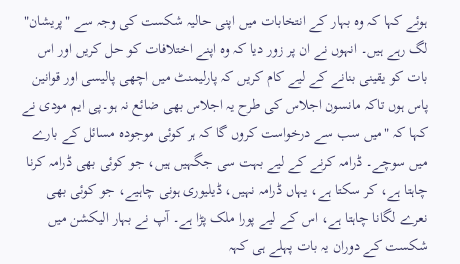ہوئے کہا کہ وہ بہار کے انتخابات میں اپنی حالیہ شکست کی وجہ سے "پریشان" لگ رہے ہیں۔ انہوں نے ان پر زور دیا کہ وہ اپنے اختلافات کو حل کریں اور اس بات کو یقینی بنانے کے لیے کام کریں کہ پارلیمنٹ میں اچھی پالیسی اور قوانین پاس ہوں تاکہ مانسون اجلاس کی طرح یہ اجلاس بھی ضائع نہ ہو۔پی ایم مودی نے کہا کہ "میں سب سے درخواست کروں گا کہ ہر کوئی موجودہ مسائل کے بارے میں سوچے۔ ڈرامہ کرنے کے لیے بہت سی جگہیں ہیں، جو کوئی بھی ڈرامہ کرنا چاہتا ہے، کر سکتا ہے، یہاں ڈرامہ نہیں، ڈیلیوری ہونی چاہیے، جو کوئی بھی نعرے لگانا چاہتا ہے، اس کے لیے پورا ملک پڑا ہے۔ آپ نے بہار الیکشن میں شکست کے دوران یہ بات پہلے ہی کہہ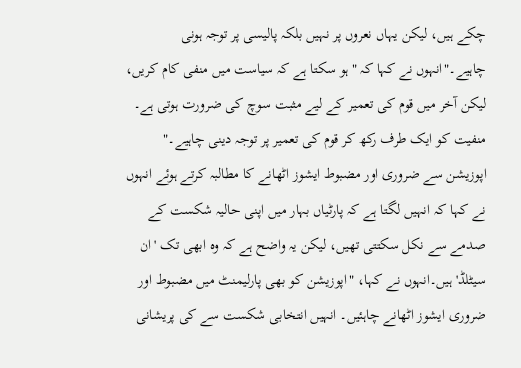چکے ہیں، لیکن یہاں نعروں پر نہیں بلکہ پالیسی پر توجہ ہونی چاہیے۔"انہوں نے کہا کہ "ہو سکتا ہے کہ سیاست میں منفی کام کریں، لیکن آخر میں قوم کی تعمیر کے لیے مثبت سوچ کی ضرورت ہوتی ہے۔ منفیت کو ایک طرف رکھ کر قوم کی تعمیر پر توجہ دینی چاہیے۔"
اپوزیشن سے ضروری اور مضبوط ایشوز اٹھانے کا مطالبہ کرتے ہوئے انہوں نے کہا کہ انہیں لگتا ہے کہ پارٹیاں بہار میں اپنی حالیہ شکست کے صدمے سے نکل سکتتی تھیں، لیکن یہ واضح ہے کہ وہ ابھی تک 'ان سیٹلڈ' ہیں۔انہوں نے کہا، "اپوزیشن کو بھی پارلیمنٹ میں مضبوط اور ضروری ایشوز اٹھانے چاہئیں۔ انہیں انتخابی شکست سے کی پریشانی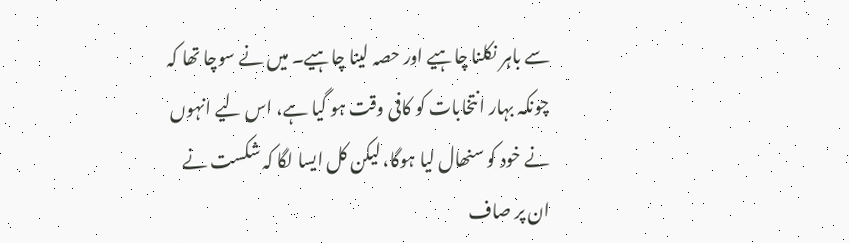سے باہر نکلنا چاہیے اور حصہ لینا چاہیے۔ میں نے سوچا تھا کہ چونکہ بہار انتخابات کو کافی وقت ہو گیا ہے، اس لیے انہوں نے خود کو سنھال لیا ہوگا، لیکن کل ایسا لگا کہ شکست نے ان پر صاف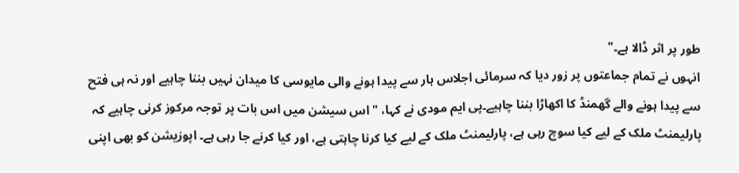طور پر اثر ڈالا ہے۔"
انہوں نے تمام جماعتوں پر زور دیا کہ سرمائی اجلاس ہار سے پیدا ہونے والی مایوسی کا میدان نہیں بننا چاہیے اور نہ ہی فتح سے پیدا ہونے والے گھمنڈ کا اکھاڑا بننا چاہیے۔پی ایم مودی نے کہا، "اس سیشن میں اس بات پر توجہ مرکوز کرنی چاہیے کہ پارلیمنٹ ملک کے لیے کیا سوچ رہی ہے، پارلیمنٹ ملک کے لیے کیا کرنا چاہتی ہے، اور کیا کرنے جا رہی ہے۔ اپوزیشن کو بھی اپنی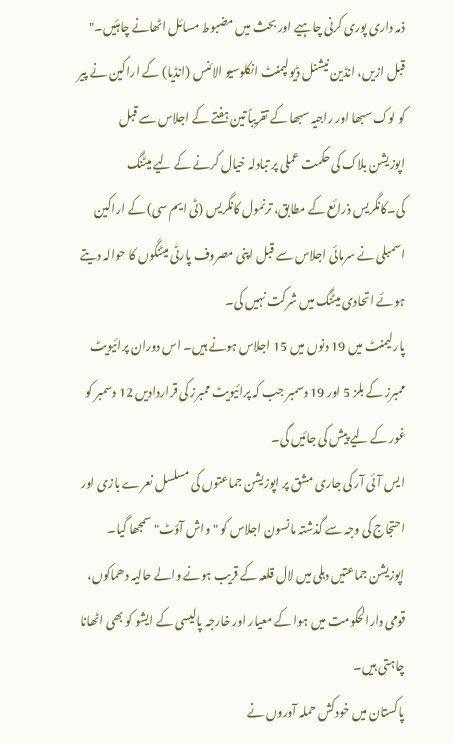ذمہ داری پوری کرنی چاہیے اور بحث میں مضبوط مسائل اٹھانے چاہئیں۔"
قبل ازیں، انڈین نیشنل ڈیولپمنٹ انکلوسیو الائنس (انڈیا) کے اراکین نے پیر کو لوک سبھا اور راجیہ سبھا کے تقریباً تین ہفتے کے اجلاس سے قبل اپوزیشن بلاک کی حکمت عملی پر تبادلہ خیال کرنے کے لیے میٹنگ کی۔کانگریس ذرائع کے مطابق، ترنمول کانگریس (ٹی ایم سی) کے اراکین اسمبلی نے سرمائی اجلاس سے قبل اپنی مصروف پارٹی میٹنگوں کا حوالہ دیتے ہوئے اتحادی میٹنگ میں شرکت نہیں کی۔
پارلیمنٹ میں 19 دنوں میں 15 اجلاس ہونے ہیں۔ اس دوران پرائیویٹ ممبرز کے بلز 5 اور 19 دسمبر جب کہ پرائیویٹ ممبرز کی قراردادیں 12 دسمبر کو غور کے لیے پیش کی جائیں گی۔
ایس آئی آر کی جاری مشق پر اپوزیشن جماعتوں کی مسلسل نعرے بازی اور احتجاج کی وجہ سے گذشتہ مانسون اجلاس کو "واش آؤٹ" سمجھا گیا۔ اپوزیشن جماعتیں دہلی میں لال قلعہ کے قریب ہونے والے حالیہ دھماکوں، قومی دارالحکومت میں ہوا کے معیار اور خارجہ پالیسی کے ایشو کو بھی اٹھانا چاہتی ہیں۔
پاکستان میں خودکش حملہ آوروں نے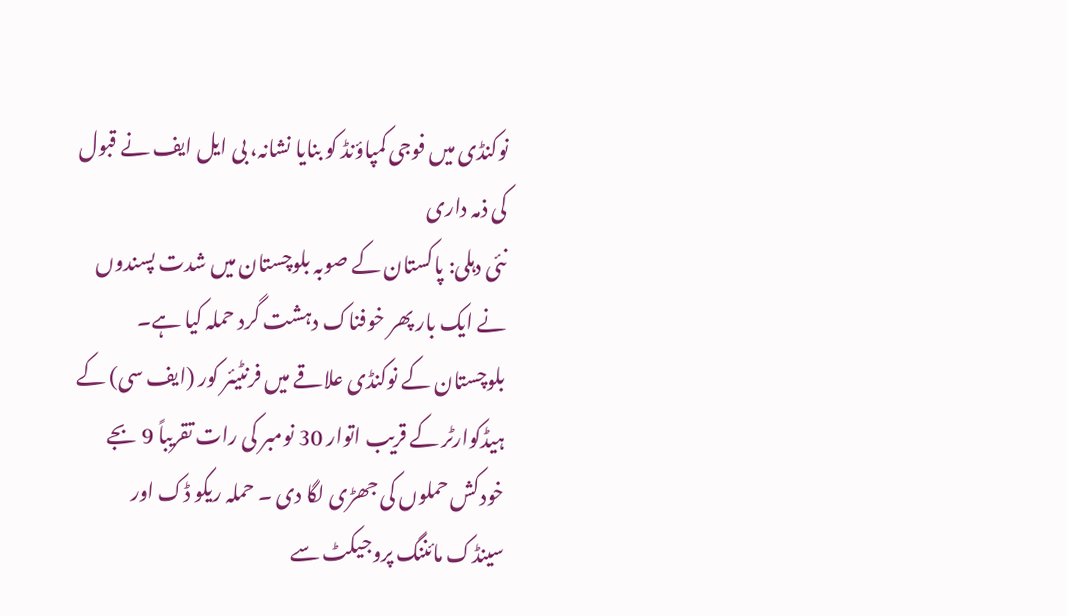نوکنڈی میں فوجی کمپاؤنڈ کو بنایا نشانہ، بی ایل ایف نے قبول کی ذمہ داری
نئی دہلی: پاکستان کے صوبہ بلوچستان میں شدت پسندوں نے ایک بار پھر خوفناک دہشت گرد حملہ کیا ہے۔ بلوچستان کے نوکنڈی علاقے میں فرنٹیئر کور (ایف سی) کے ہیڈکوارٹر کے قریب اتوار 30 نومبر کی رات تقریباً 9 بجے خودکش حملوں کی جھڑی لگا دی ۔ حملہ ریکو ڈک اور سینڈک مائننگ پروجیکٹ سے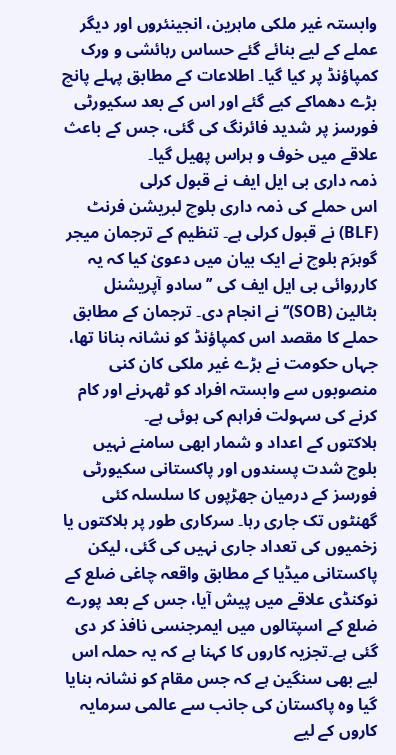وابستہ غیر ملکی ماہرین، انجینئروں اور دیگر عملے کے لیے بنائے گئے حساس رہائشی و ورک کمپاؤنڈ پر کیا گیا۔ اطلاعات کے مطابق پہلے پانچ بڑے دھماکے کیے گئے اور اس کے بعد سکیورٹی فورسز پر شدید فائرنگ کی گئی، جس کے باعث علاقے میں خوف و ہراس پھیل گیا۔
ذمہ داری بی ایل ایف نے قبول کرلی
اس حملے کی ذمہ داری بلوچ لبریشن فرنٹ (BLF) نے قبول کرلی ہے۔ تنظیم کے ترجمان میجر گوہرَم بلوچ نے ایک بیان میں دعویٰ کیا کہ یہ کارروائی بی ایل ایف کی ’’سادو آپریشنل بٹالین (SOB)‘‘ نے انجام دی۔ ترجمان کے مطابق حملے کا مقصد اس کمپاؤنڈ کو نشانہ بنانا تھا، جہاں حکومت نے بڑے غیر ملکی کان کنی منصوبوں سے وابستہ افراد کو ٹھہرنے اور کام کرنے کی سہولت فراہم کی ہوئی ہے۔
ہلاکتوں کے اعداد و شمار ابھی سامنے نہیں
بلوچ شدت پسندوں اور پاکستانی سکیورٹی فورسز کے درمیان جھڑپوں کا سلسلہ کئی گھنٹوں تک جاری رہا۔ سرکاری طور پر ہلاکتوں یا زخمیوں کی تعداد جاری نہیں کی گئی، لیکن پاکستانی میڈیا کے مطابق واقعہ چاغی ضلع کے نوکنڈی علاقے میں پیش آیا، جس کے بعد پورے ضلع کے اسپتالوں میں ایمرجنسی نافذ کر دی گئی ہے۔تجزیہ کاروں کا کہنا ہے کہ یہ حملہ اس لیے بھی سنگین ہے کہ جس مقام کو نشانہ بنایا گیا وہ پاکستان کی جانب سے عالمی سرمایہ کاروں کے لیے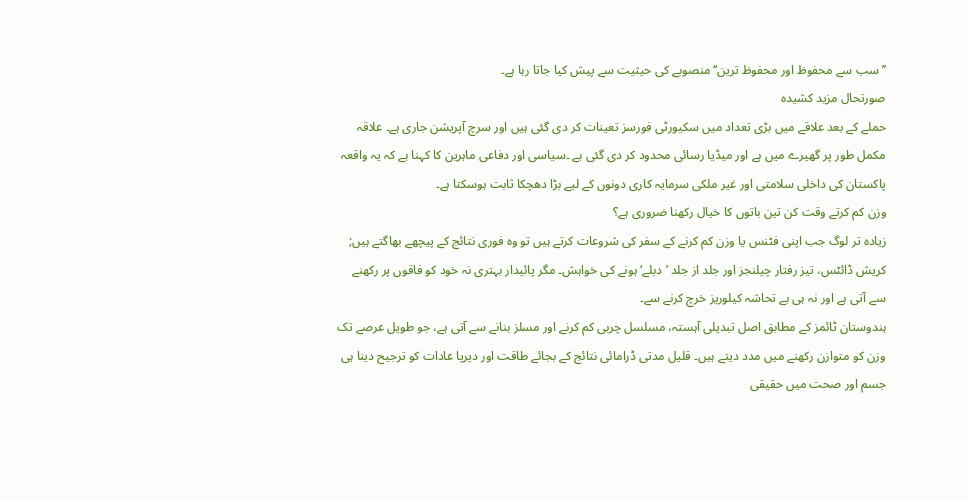’’سب سے محفوظ اور محفوظ ترین‘‘ منصوبے کی حیثیت سے پیش کیا جاتا رہا ہے۔
صورتحال مزید کشیدہ
حملے کے بعد علاقے میں بڑی تعداد میں سکیورٹی فورسز تعینات کر دی گئی ہیں اور سرچ آپریشن جاری ہے۔ علاقہ مکمل طور پر گھیرے میں ہے اور میڈیا رسائی محدود کر دی گئی ہے ۔سیاسی اور دفاعی ماہرین کا کہنا ہے کہ یہ واقعہ پاکستان کی داخلی سلامتی اور غیر ملکی سرمایہ کاری دونوں کے لیے بڑا دھچکا ثابت ہوسکتا ہے۔
وزن کم کرتے وقت کن تین باتوں کا خیال رکھنا ضروری ہے؟
زیادہ تر لوگ جب اپنی فٹنس یا وزن کم کرنے کے سفر کی شروعات کرتے ہیں تو وہ فوری نتائج کے پیچھے بھاگتے ہیں; کریش ڈائٹس، تیز رفتار چیلنجز اور جلد از جلد ’دبلے‘ ہونے کی خواہش۔ مگر پائیدار بہتری نہ خود کو فاقوں پر رکھنے سے آتی ہے اور نہ ہی بے تحاشہ کیلوریز خرچ کرنے سے۔
ہندوستان ٹائمز کے مطابق اصل تبدیلی آہستہ، مسلسل چربی کم کرنے اور مسلز بنانے سے آتی ہے، جو طویل عرصے تک وزن کو متوازن رکھنے میں مدد دیتے ہیں۔ قلیل مدتی ڈرامائی نتائج کے بجائے طاقت اور دیرپا عادات کو ترجیح دینا ہی جسم اور صحت میں حقیقی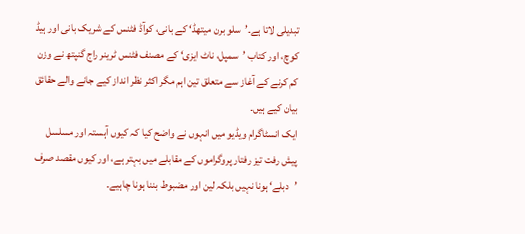تبدیلی لاتا ہے۔’سلو برن میتھڈ‘ کے بانی، کوآڈ فٹنس کے شریک بانی اور ہیڈ کوچ، اور کتاب ’سمپل، ناٹ ایزی‘ کے مصنف فٹنس ٹرینر راج گنپتھ نے وزن کم کرنے کے آغاز سے متعلق تین اہم مگر اکثر نظر انداز کیے جانے والے حقائق بیان کیے ہیں۔
ایک انسٹاگرام ویڈیو میں انہوں نے واضح کیا کہ کیوں آہستہ اور مسلسل پیش رفت تیز رفتار پروگراموں کے مقابلے میں بہتر ہے، اور کیوں مقصد صرف ’دبلے‘ ہونا نہیں بلکہ لین اور مضبوط بننا ہونا چاہیے۔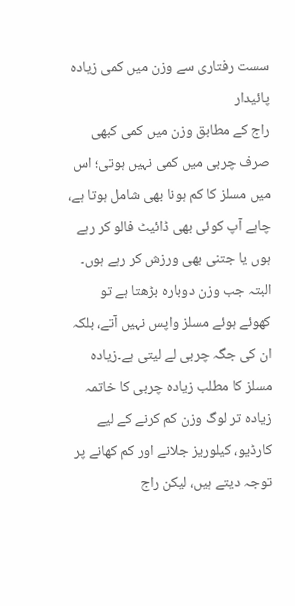سست رفتاری سے وزن میں کمی زیادہ پائیدار
راج کے مطابق وزن میں کمی کبھی صرف چربی میں کمی نہیں ہوتی؛ اس میں مسلز کا کم ہونا بھی شامل ہوتا ہے، چاہے آپ کوئی بھی ڈائیٹ فالو کر رہے ہوں یا جتنی بھی ورزش کر رہے ہوں۔ البتہ جب وزن دوبارہ بڑھتا ہے تو کھوئے ہوئے مسلز واپس نہیں آتے، بلکہ ان کی جگہ چربی لے لیتی ہے۔زیادہ مسلز کا مطلب زیادہ چربی کا خاتمہ
زیادہ تر لوگ وزن کم کرنے کے لیے کارڈیو، کیلوریز جلانے اور کم کھانے پر توجہ دیتے ہیں، لیکن راج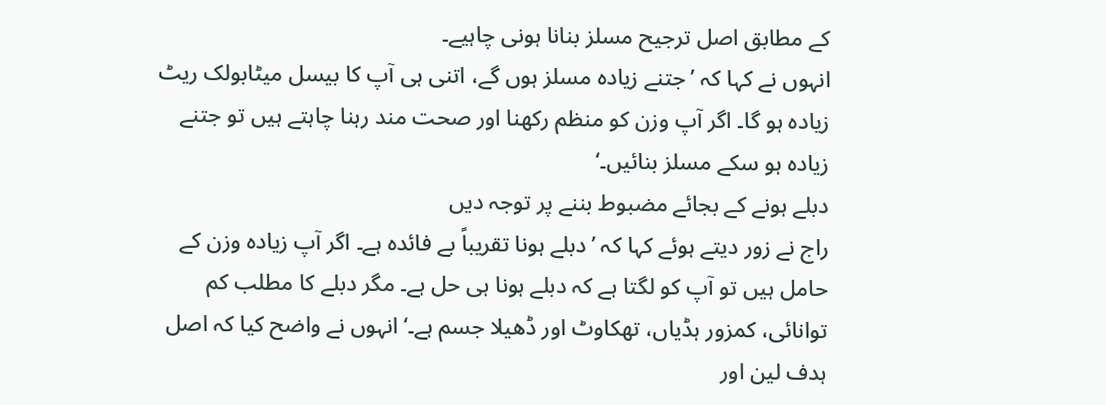کے مطابق اصل ترجیح مسلز بنانا ہونی چاہیے۔
انہوں نے کہا کہ ’جتنے زیادہ مسلز ہوں گے، اتنی ہی آپ کا بیسل میٹابولک ریٹ زیادہ ہو گا۔ اگر آپ وزن کو منظم رکھنا اور صحت مند رہنا چاہتے ہیں تو جتنے زیادہ ہو سکے مسلز بنائیں۔‘
دبلے ہونے کے بجائے مضبوط بننے پر توجہ دیں
راج نے زور دیتے ہوئے کہا کہ ’دبلے ہونا تقریباً بے فائدہ ہے۔ اگر آپ زیادہ وزن کے حامل ہیں تو آپ کو لگتا ہے کہ دبلے ہونا ہی حل ہے۔ مگر دبلے کا مطلب کم توانائی، کمزور ہڈیاں، تھکاوٹ اور ڈھیلا جسم ہے۔‘انہوں نے واضح کیا کہ اصل ہدف لین اور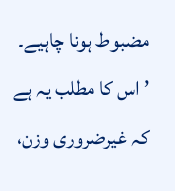مضبوط ہونا چاہیے۔ ’اس کا مطلب یہ ہے کہ غیرضروری وزن،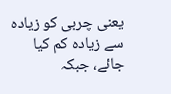یعنی چربی کو زیادہ سے زیادہ کم کیا جائے، جبکہ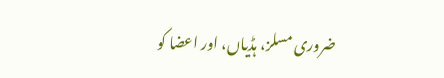ضروری مسلز، ہڈیاں، اور اعضا کو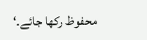محفوظ رکھا جائے۔‘